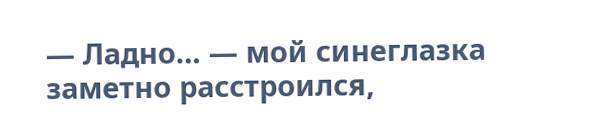— Ладно… — мой синеглазка заметно расстроился,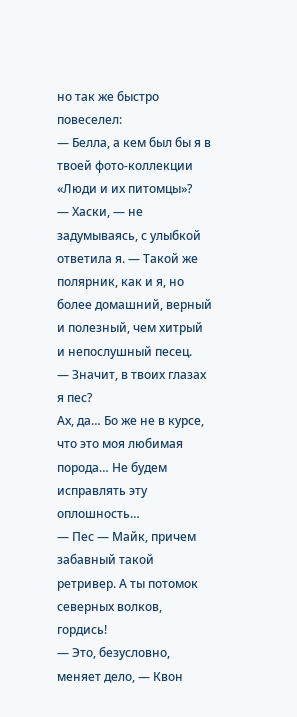но так же быстро повеселел:
— Белла, а кем был бы я в твоей фото-коллекции «Люди и их питомцы»?
— Хаски, — не задумываясь, с улыбкой ответила я. — Такой же полярник, как и я, но более домашний, верный и полезный, чем хитрый и непослушный песец.
— Значит, в твоих глазах я пес?
Ах, да… Бо же не в курсе, что это моя любимая порода… Не будем исправлять эту оплошность…
— Пес — Майк, причем забавный такой ретривер. А ты потомок северных волков, гордись!
— Это, безусловно, меняет дело, — Квон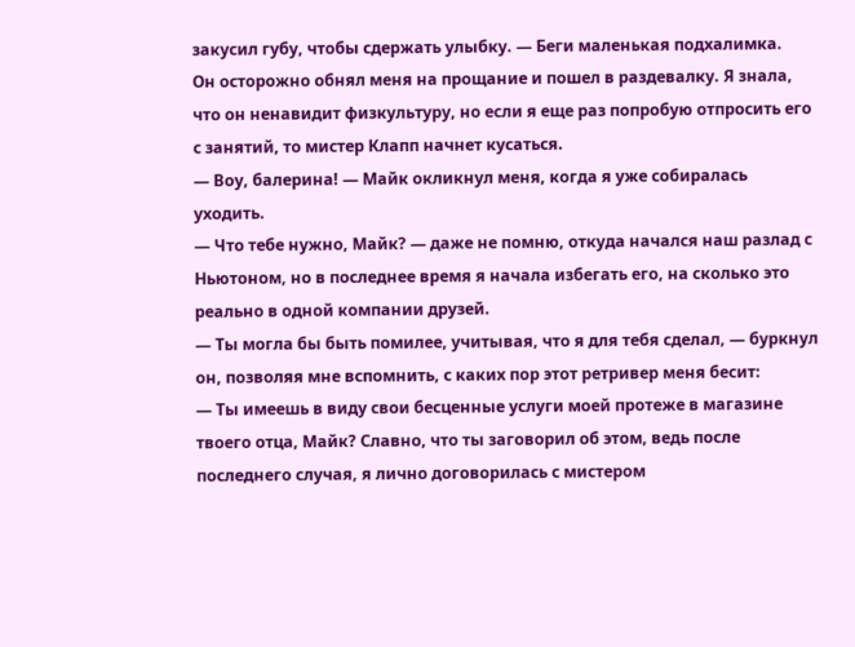закусил губу, чтобы сдержать улыбку. — Беги маленькая подхалимка.
Он осторожно обнял меня на прощание и пошел в раздевалку. Я знала, что он ненавидит физкультуру, но если я еще раз попробую отпросить его с занятий, то мистер Клапп начнет кусаться.
— Воу, балерина! — Майк окликнул меня, когда я уже собиралась уходить.
— Что тебе нужно, Майк? — даже не помню, откуда начался наш разлад с Ньютоном, но в последнее время я начала избегать его, на сколько это реально в одной компании друзей.
— Ты могла бы быть помилее, учитывая, что я для тебя сделал, — буркнул он, позволяя мне вспомнить, с каких пор этот ретривер меня бесит:
— Ты имеешь в виду свои бесценные услуги моей протеже в магазине твоего отца, Майк? Славно, что ты заговорил об этом, ведь после последнего случая, я лично договорилась с мистером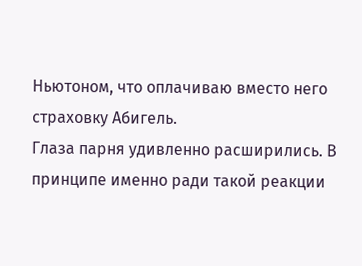Ньютоном, что оплачиваю вместо него страховку Абигель.
Глаза парня удивленно расширились. В принципе именно ради такой реакции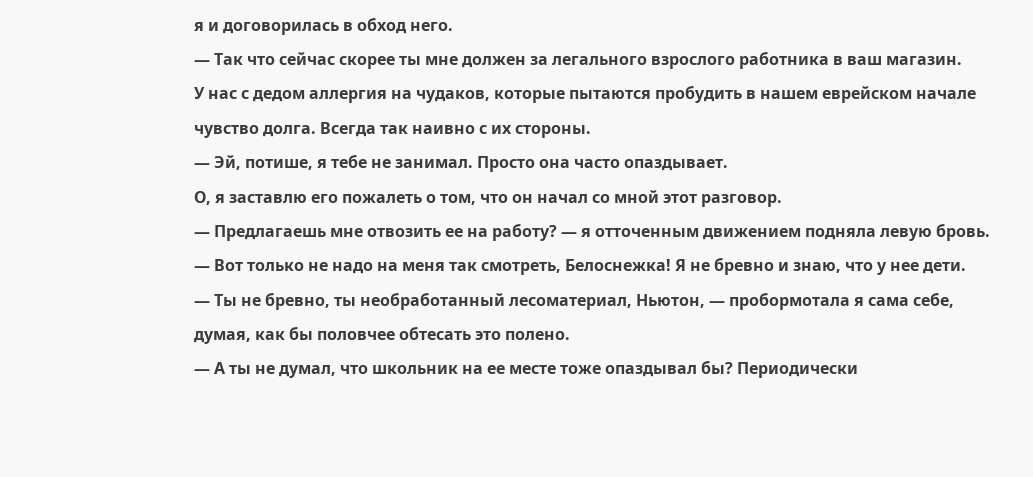я и договорилась в обход него.
— Так что сейчас скорее ты мне должен за легального взрослого работника в ваш магазин.
У нас с дедом аллергия на чудаков, которые пытаются пробудить в нашем еврейском начале чувство долга. Всегда так наивно с их стороны.
— Эй, потише, я тебе не занимал. Просто она часто опаздывает.
О, я заставлю его пожалеть о том, что он начал со мной этот разговор.
— Предлагаешь мне отвозить ее на работу? — я отточенным движением подняла левую бровь.
— Вот только не надо на меня так смотреть, Белоснежка! Я не бревно и знаю, что у нее дети.
— Ты не бревно, ты необработанный лесоматериал, Ньютон, — пробормотала я сама себе, думая, как бы половчее обтесать это полено.
— А ты не думал, что школьник на ее месте тоже опаздывал бы? Периодически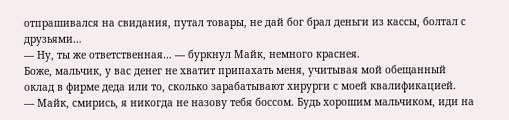отпрашивался на свидания, путал товары, не дай бог брал деньги из кассы, болтал с друзьями…
— Ну, ты же ответственная… — буркнул Майк, немного краснея.
Боже, мальчик, у вас денег не хватит припахать меня, учитывая мой обещанный оклад в фирме деда или то, сколько зарабатывают хирурги с моей квалификацией.
— Майк, смирись, я никогда не назову тебя боссом. Будь хорошим мальчиком, иди на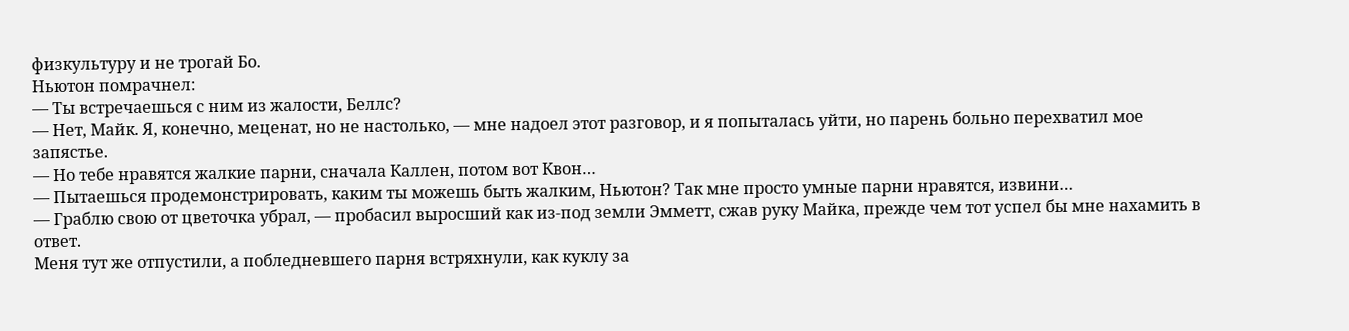физкультуру и не трогай Бо.
Ньютон помрачнел:
— Ты встречаешься с ним из жалости, Беллс?
— Нет, Майк. Я, конечно, меценат, но не настолько, — мне надоел этот разговор, и я попыталась уйти, но парень больно перехватил мое запястье.
— Но тебе нравятся жалкие парни, сначала Каллен, потом вот Квон…
— Пытаешься продемонстрировать, каким ты можешь быть жалким, Ньютон? Так мне просто умные парни нравятся, извини…
— Граблю свою от цветочка убрал, — пробасил выросший как из-под земли Эмметт, сжав руку Майка, прежде чем тот успел бы мне нахамить в ответ.
Меня тут же отпустили, а побледневшего парня встряхнули, как куклу за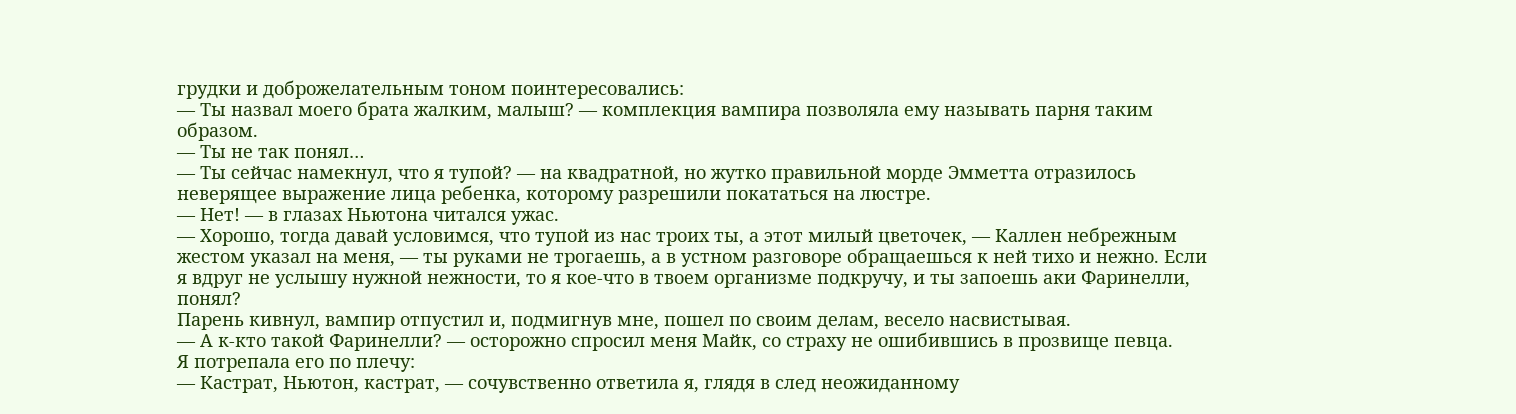грудки и доброжелательным тоном поинтересовались:
— Ты назвал моего брата жалким, малыш? — комплекция вампира позволяла ему называть парня таким образом.
— Ты не так понял…
— Ты сейчас намекнул, что я тупой? — на квадратной, но жутко правильной морде Эмметта отразилось неверящее выражение лица ребенка, которому разрешили покататься на люстре.
— Нет! — в глазах Ньютона читался ужас.
— Хорошо, тогда давай условимся, что тупой из нас троих ты, а этот милый цветочек, — Каллен небрежным жестом указал на меня, — ты руками не трогаешь, а в устном разговоре обращаешься к ней тихо и нежно. Если я вдруг не услышу нужной нежности, то я кое-что в твоем организме подкручу, и ты запоешь аки Фаринелли, понял?
Парень кивнул, вампир отпустил и, подмигнув мне, пошел по своим делам, весело насвистывая.
— А к-кто такой Фаринелли? — осторожно спросил меня Майк, со страху не ошибившись в прозвище певца.
Я потрепала его по плечу:
— Кастрат, Ньютон, кастрат, — сочувственно ответила я, глядя в след неожиданному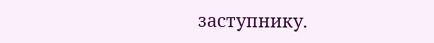заступнику.